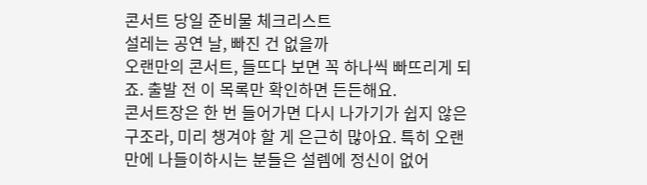콘서트 당일 준비물 체크리스트
설레는 공연 날, 빠진 건 없을까
오랜만의 콘서트, 들뜨다 보면 꼭 하나씩 빠뜨리게 되죠. 출발 전 이 목록만 확인하면 든든해요.
콘서트장은 한 번 들어가면 다시 나가기가 쉽지 않은 구조라, 미리 챙겨야 할 게 은근히 많아요. 특히 오랜만에 나들이하시는 분들은 설렘에 정신이 없어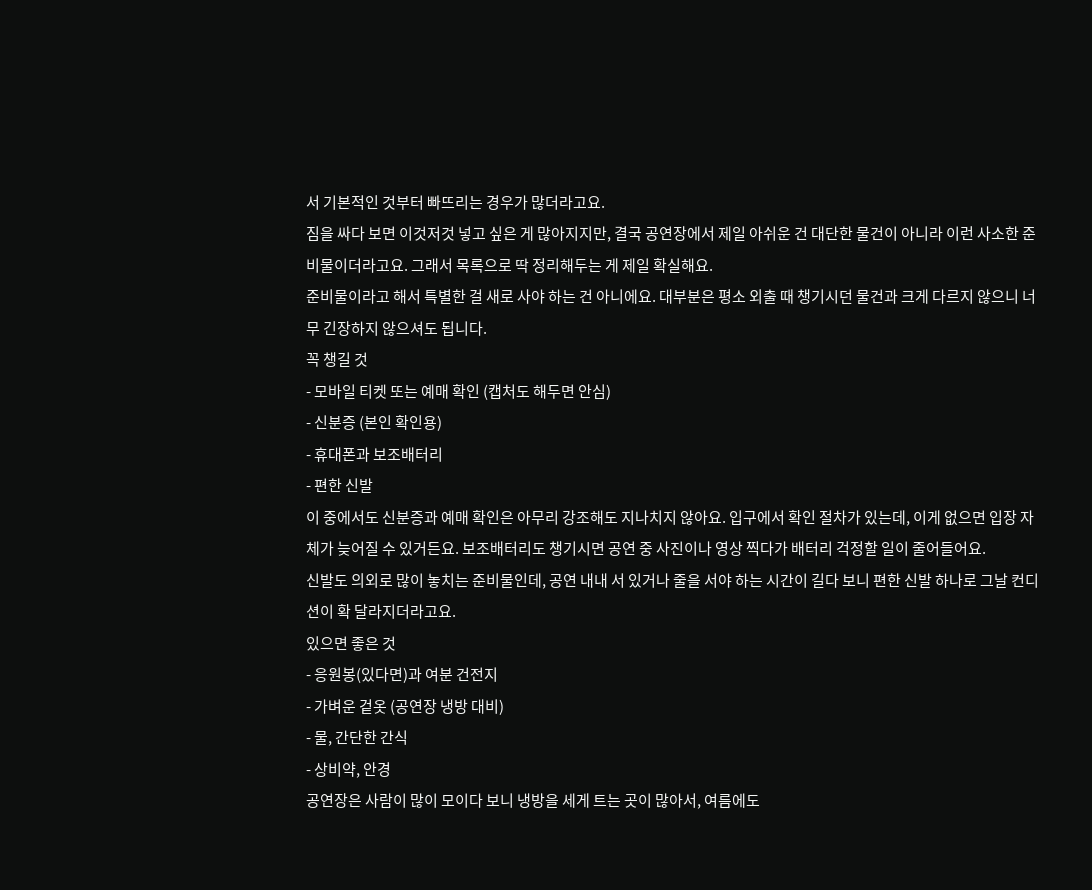서 기본적인 것부터 빠뜨리는 경우가 많더라고요.
짐을 싸다 보면 이것저것 넣고 싶은 게 많아지지만, 결국 공연장에서 제일 아쉬운 건 대단한 물건이 아니라 이런 사소한 준비물이더라고요. 그래서 목록으로 딱 정리해두는 게 제일 확실해요.
준비물이라고 해서 특별한 걸 새로 사야 하는 건 아니에요. 대부분은 평소 외출 때 챙기시던 물건과 크게 다르지 않으니 너무 긴장하지 않으셔도 됩니다.
꼭 챙길 것
- 모바일 티켓 또는 예매 확인 (캡처도 해두면 안심)
- 신분증 (본인 확인용)
- 휴대폰과 보조배터리
- 편한 신발
이 중에서도 신분증과 예매 확인은 아무리 강조해도 지나치지 않아요. 입구에서 확인 절차가 있는데, 이게 없으면 입장 자체가 늦어질 수 있거든요. 보조배터리도 챙기시면 공연 중 사진이나 영상 찍다가 배터리 걱정할 일이 줄어들어요.
신발도 의외로 많이 놓치는 준비물인데, 공연 내내 서 있거나 줄을 서야 하는 시간이 길다 보니 편한 신발 하나로 그날 컨디션이 확 달라지더라고요.
있으면 좋은 것
- 응원봉(있다면)과 여분 건전지
- 가벼운 겉옷 (공연장 냉방 대비)
- 물, 간단한 간식
- 상비약, 안경
공연장은 사람이 많이 모이다 보니 냉방을 세게 트는 곳이 많아서, 여름에도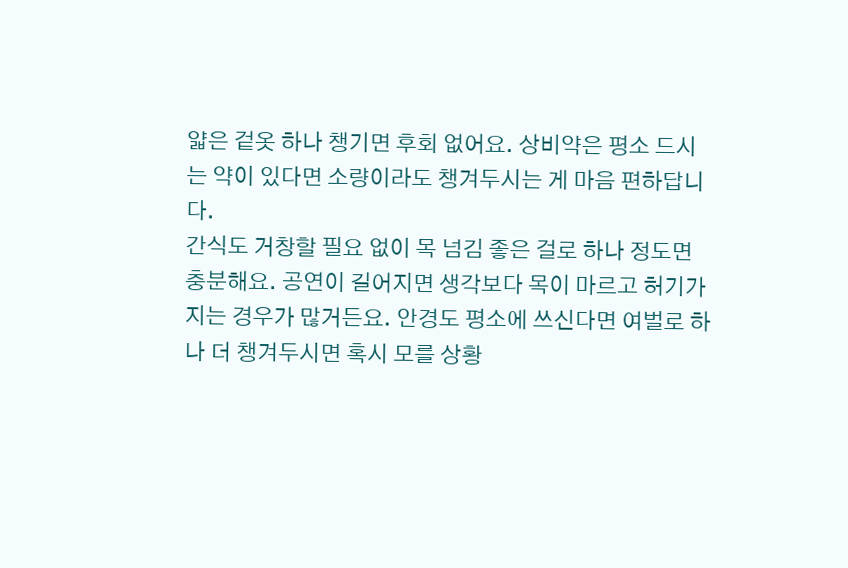얇은 겉옷 하나 챙기면 후회 없어요. 상비약은 평소 드시는 약이 있다면 소량이라도 챙겨두시는 게 마음 편하답니다.
간식도 거창할 필요 없이 목 넘김 좋은 걸로 하나 정도면 충분해요. 공연이 길어지면 생각보다 목이 마르고 허기가 지는 경우가 많거든요. 안경도 평소에 쓰신다면 여벌로 하나 더 챙겨두시면 혹시 모를 상황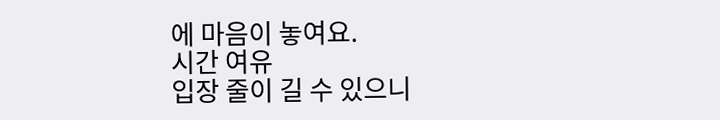에 마음이 놓여요.
시간 여유
입장 줄이 길 수 있으니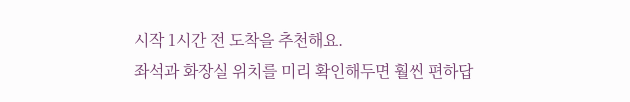시작 1시간 전 도착을 추천해요.
좌석과 화장실 위치를 미리 확인해두면 훨씬 편하답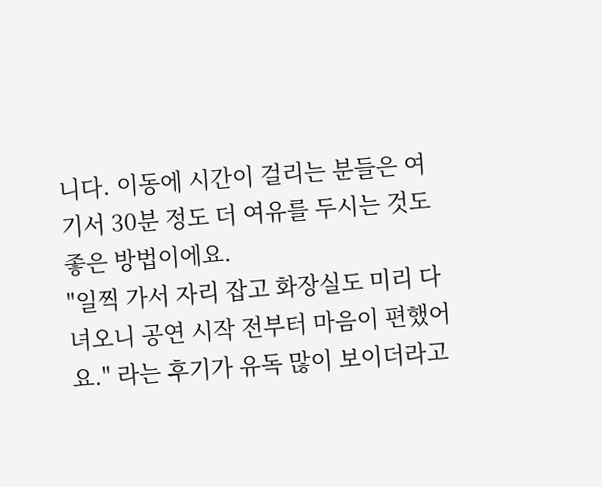니다. 이동에 시간이 걸리는 분들은 여기서 30분 정도 더 여유를 두시는 것도 좋은 방법이에요.
"일찍 가서 자리 잡고 화장실도 미리 다녀오니 공연 시작 전부터 마음이 편했어요." 라는 후기가 유독 많이 보이더라고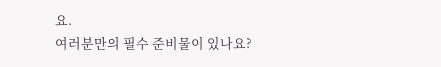요.
여러분만의 필수 준비물이 있나요?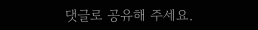댓글로 공유해 주세요.